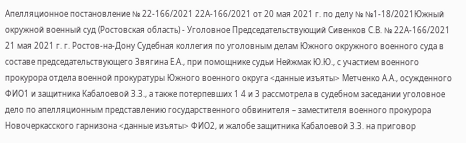Апелляционное постановление № 22-166/2021 22А-166/2021 от 20 мая 2021 г. по делу № №1-18/2021Южный окружной военный суд (Ростовская область) - Уголовное Председательствующий Сивенков С.В. № 22А-166/2021 21 мая 2021 г. г. Ростов-на-Дону Судебная коллегия по уголовным делам Южного окружного военного суда в составе председательствующего Звягина Е.А., при помощнике судьи Нейжмак Ю.Ю., с участием военного прокурора отдела военной прокуратуры Южного военного округа <данные изъяты> Метченко А.А., осужденного ФИО1 и защитника Кабалоевой З.З., а также потерпевших 1 4 и 3 рассмотрела в судебном заседании уголовное дело по апелляционным представлению государственного обвинителя – заместителя военного прокурора Новочеркасского гарнизона <данные изъяты> ФИО2, и жалобе защитника Кабалоевой З.З. на приговор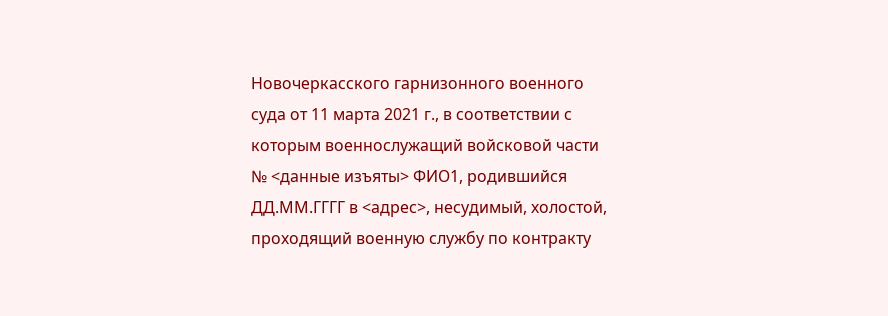Новочеркасского гарнизонного военного суда от 11 марта 2021 г., в соответствии с которым военнослужащий войсковой части № <данные изъяты> ФИО1, родившийся ДД.ММ.ГГГГ в <адрес>, несудимый, холостой, проходящий военную службу по контракту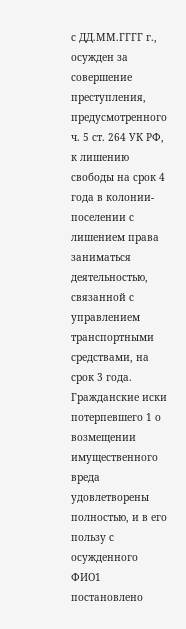с ДД.ММ.ГГГГ г., осужден за совершение преступления, предусмотренного ч. 5 ст. 264 УК РФ, к лишению свободы на срок 4 года в колонии-поселении с лишением права заниматься деятельностью, связанной с управлением транспортными средствами, на срок 3 года. Гражданские иски потерпевшего 1 о возмещении имущественного вреда удовлетворены полностью, и в его пользу с осужденного ФИО1 постановлено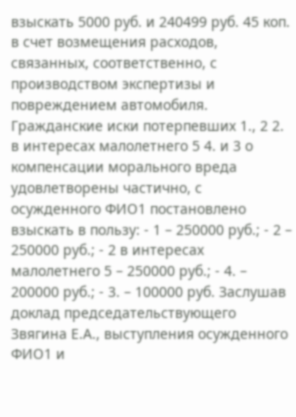взыскать 5000 руб. и 240499 руб. 45 коп. в счет возмещения расходов, связанных, соответственно, с производством экспертизы и повреждением автомобиля. Гражданские иски потерпевших 1., 2 2. в интересах малолетнего 5 4. и 3 о компенсации морального вреда удовлетворены частично, с осужденного ФИО1 постановлено взыскать в пользу: - 1 – 250000 руб.; - 2 – 250000 руб.; - 2 в интересах малолетнего 5 – 250000 руб.; - 4. – 200000 руб.; - 3. – 100000 руб. Заслушав доклад председательствующего Звягина Е.А., выступления осужденного ФИО1 и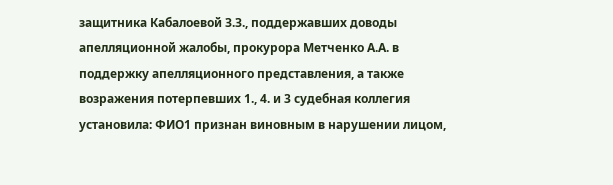защитника Кабалоевой З.З., поддержавших доводы апелляционной жалобы, прокурора Метченко А.А. в поддержку апелляционного представления, а также возражения потерпевших 1., 4. и 3 судебная коллегия установила: ФИО1 признан виновным в нарушении лицом,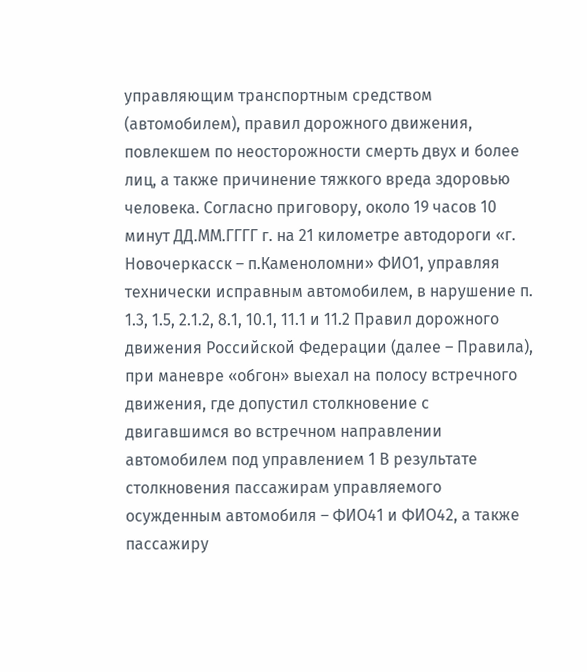управляющим транспортным средством (автомобилем), правил дорожного движения, повлекшем по неосторожности смерть двух и более лиц, а также причинение тяжкого вреда здоровью человека. Согласно приговору, около 19 часов 10 минут ДД.ММ.ГГГГ г. на 21 километре автодороги «г. Новочеркасск – п.Каменоломни» ФИО1, управляя технически исправным автомобилем, в нарушение п. 1.3, 1.5, 2.1.2, 8.1, 10.1, 11.1 и 11.2 Правил дорожного движения Российской Федерации (далее – Правила), при маневре «обгон» выехал на полосу встречного движения, где допустил столкновение с двигавшимся во встречном направлении автомобилем под управлением 1 В результате столкновения пассажирам управляемого осужденным автомобиля – ФИО41 и ФИО42, а также пассажиру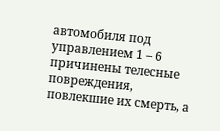автомобиля под управлением 1 – 6 причинены телесные повреждения, повлекшие их смерть, а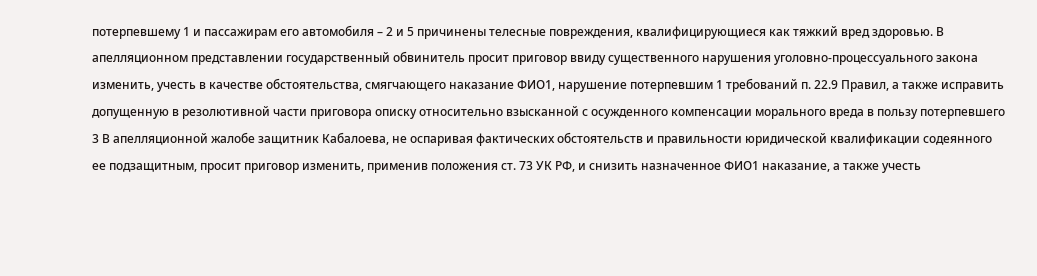потерпевшему 1 и пассажирам его автомобиля – 2 и 5 причинены телесные повреждения, квалифицирующиеся как тяжкий вред здоровью. В апелляционном представлении государственный обвинитель просит приговор ввиду существенного нарушения уголовно-процессуального закона изменить, учесть в качестве обстоятельства, смягчающего наказание ФИО1, нарушение потерпевшим 1 требований п. 22.9 Правил, а также исправить допущенную в резолютивной части приговора описку относительно взысканной с осужденного компенсации морального вреда в пользу потерпевшего 3 В апелляционной жалобе защитник Кабалоева, не оспаривая фактических обстоятельств и правильности юридической квалификации содеянного ее подзащитным, просит приговор изменить, применив положения ст. 73 УК РФ, и снизить назначенное ФИО1 наказание, а также учесть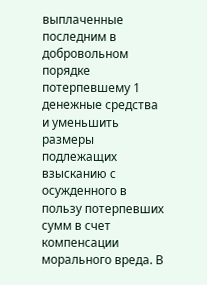выплаченные последним в добровольном порядке потерпевшему 1 денежные средства и уменьшить размеры подлежащих взысканию с осужденного в пользу потерпевших сумм в счет компенсации морального вреда. В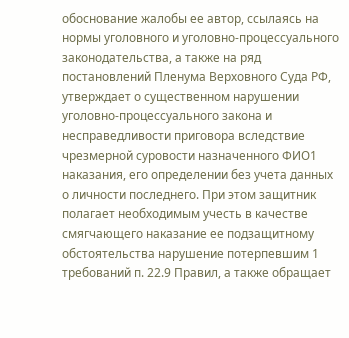обоснование жалобы ее автор, ссылаясь на нормы уголовного и уголовно-процессуального законодательства, а также на ряд постановлений Пленума Верховного Суда РФ, утверждает о существенном нарушении уголовно-процессуального закона и несправедливости приговора вследствие чрезмерной суровости назначенного ФИО1 наказания, его определении без учета данных о личности последнего. При этом защитник полагает необходимым учесть в качестве смягчающего наказание ее подзащитному обстоятельства нарушение потерпевшим 1 требований п. 22.9 Правил, а также обращает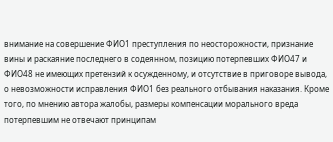внимание на совершение ФИО1 преступления по неосторожности, признание вины и раскаяние последнего в содеянном, позицию потерпевших ФИО47 и ФИО48 не имеющих претензий к осужденному, и отсутствие в приговоре вывода, о невозможности исправления ФИО1 без реального отбывания наказания. Кроме того, по мнению автора жалобы, размеры компенсации морального вреда потерпевшим не отвечают принципам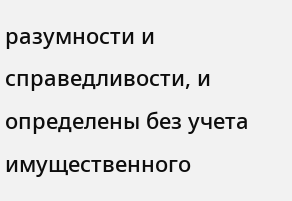разумности и справедливости, и определены без учета имущественного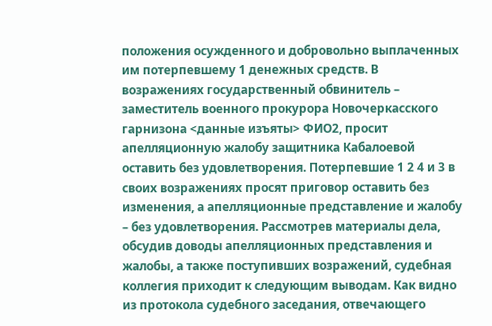положения осужденного и добровольно выплаченных им потерпевшему 1 денежных средств. В возражениях государственный обвинитель – заместитель военного прокурора Новочеркасского гарнизона <данные изъяты> ФИО2, просит апелляционную жалобу защитника Кабалоевой оставить без удовлетворения. Потерпевшие 1 2 4 и 3 в своих возражениях просят приговор оставить без изменения, а апелляционные представление и жалобу – без удовлетворения. Рассмотрев материалы дела, обсудив доводы апелляционных представления и жалобы, а также поступивших возражений, судебная коллегия приходит к следующим выводам. Как видно из протокола судебного заседания, отвечающего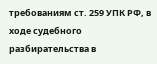требованиям ст. 259 УПК РФ, в ходе судебного разбирательства в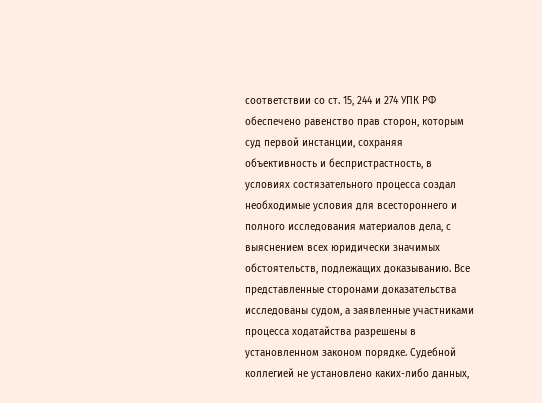соответствии со ст. 15, 244 и 274 УПК РФ обеспечено равенство прав сторон, которым суд первой инстанции, сохраняя объективность и беспристрастность, в условиях состязательного процесса создал необходимые условия для всестороннего и полного исследования материалов дела, с выяснением всех юридически значимых обстоятельств, подлежащих доказыванию. Все представленные сторонами доказательства исследованы судом, а заявленные участниками процесса ходатайства разрешены в установленном законом порядке. Судебной коллегией не установлено каких-либо данных,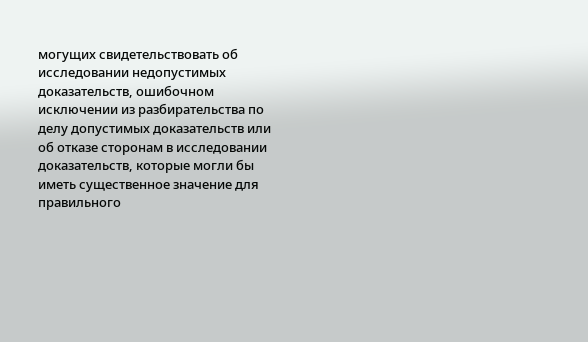могущих свидетельствовать об исследовании недопустимых доказательств, ошибочном исключении из разбирательства по делу допустимых доказательств или об отказе сторонам в исследовании доказательств, которые могли бы иметь существенное значение для правильного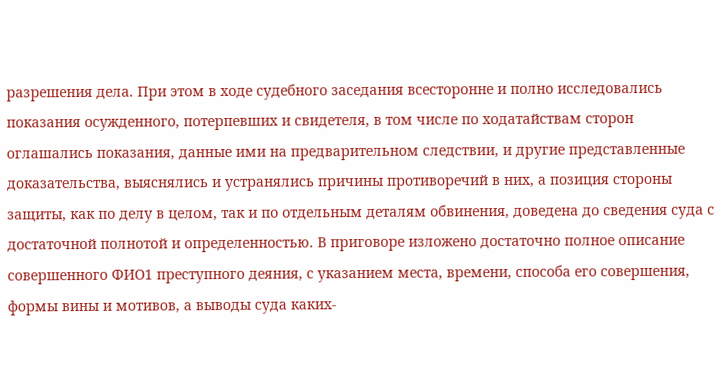разрешения дела. При этом в ходе судебного заседания всесторонне и полно исследовались показания осужденного, потерпевших и свидетеля, в том числе по ходатайствам сторон оглашались показания, данные ими на предварительном следствии, и другие представленные доказательства, выяснялись и устранялись причины противоречий в них, а позиция стороны защиты, как по делу в целом, так и по отдельным деталям обвинения, доведена до сведения суда с достаточной полнотой и определенностью. В приговоре изложено достаточно полное описание совершенного ФИО1 преступного деяния, с указанием места, времени, способа его совершения, формы вины и мотивов, а выводы суда каких-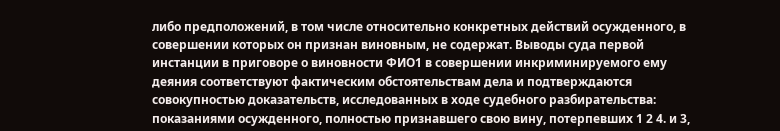либо предположений, в том числе относительно конкретных действий осужденного, в совершении которых он признан виновным, не содержат. Выводы суда первой инстанции в приговоре о виновности ФИО1 в совершении инкриминируемого ему деяния соответствуют фактическим обстоятельствам дела и подтверждаются совокупностью доказательств, исследованных в ходе судебного разбирательства: показаниями осужденного, полностью признавшего свою вину, потерпевших 1 2 4. и 3,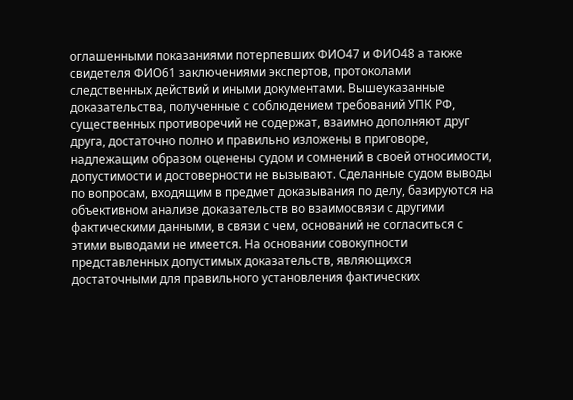оглашенными показаниями потерпевших ФИО47 и ФИО48 а также свидетеля ФИО61 заключениями экспертов, протоколами следственных действий и иными документами. Вышеуказанные доказательства, полученные с соблюдением требований УПК РФ, существенных противоречий не содержат, взаимно дополняют друг друга, достаточно полно и правильно изложены в приговоре, надлежащим образом оценены судом и сомнений в своей относимости, допустимости и достоверности не вызывают. Сделанные судом выводы по вопросам, входящим в предмет доказывания по делу, базируются на объективном анализе доказательств во взаимосвязи с другими фактическими данными, в связи с чем, оснований не согласиться с этими выводами не имеется. На основании совокупности представленных допустимых доказательств, являющихся достаточными для правильного установления фактических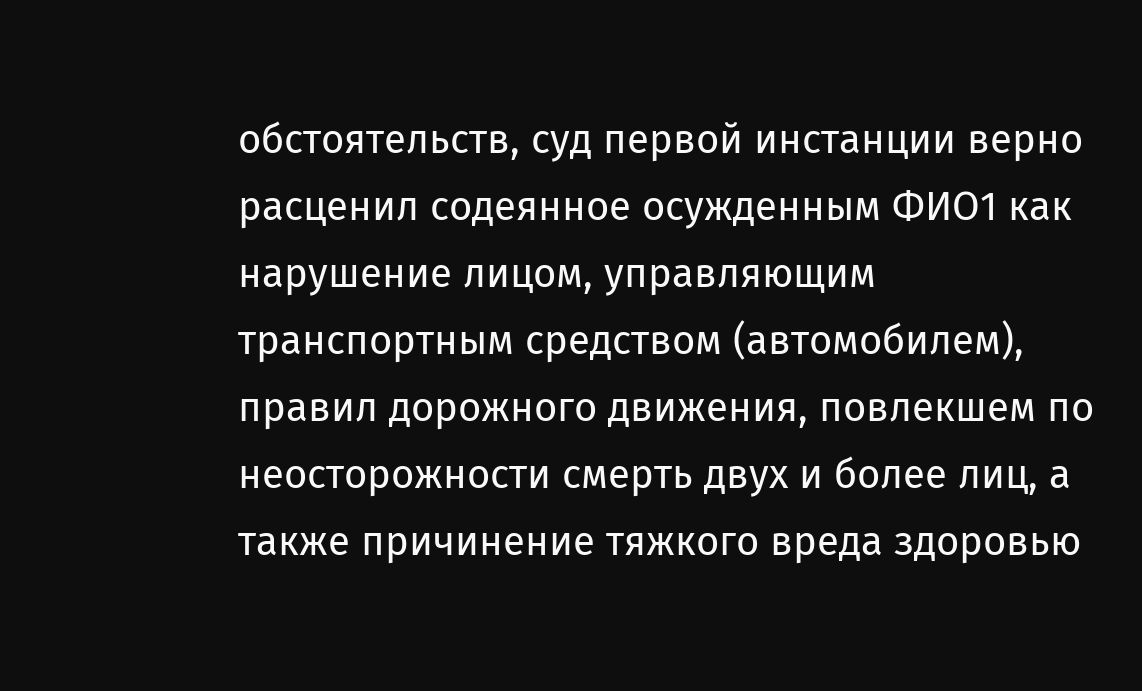обстоятельств, суд первой инстанции верно расценил содеянное осужденным ФИО1 как нарушение лицом, управляющим транспортным средством (автомобилем), правил дорожного движения, повлекшем по неосторожности смерть двух и более лиц, а также причинение тяжкого вреда здоровью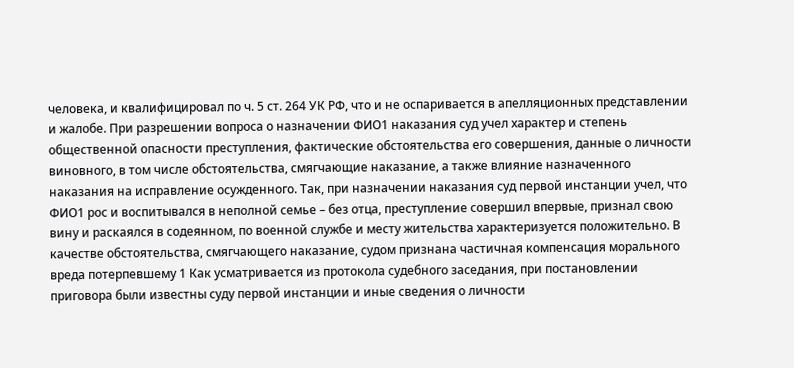человека, и квалифицировал по ч. 5 ст. 264 УК РФ, что и не оспаривается в апелляционных представлении и жалобе. При разрешении вопроса о назначении ФИО1 наказания суд учел характер и степень общественной опасности преступления, фактические обстоятельства его совершения, данные о личности виновного, в том числе обстоятельства, смягчающие наказание, а также влияние назначенного наказания на исправление осужденного. Так, при назначении наказания суд первой инстанции учел, что ФИО1 рос и воспитывался в неполной семье – без отца, преступление совершил впервые, признал свою вину и раскаялся в содеянном, по военной службе и месту жительства характеризуется положительно. В качестве обстоятельства, смягчающего наказание, судом признана частичная компенсация морального вреда потерпевшему 1 Как усматривается из протокола судебного заседания, при постановлении приговора были известны суду первой инстанции и иные сведения о личности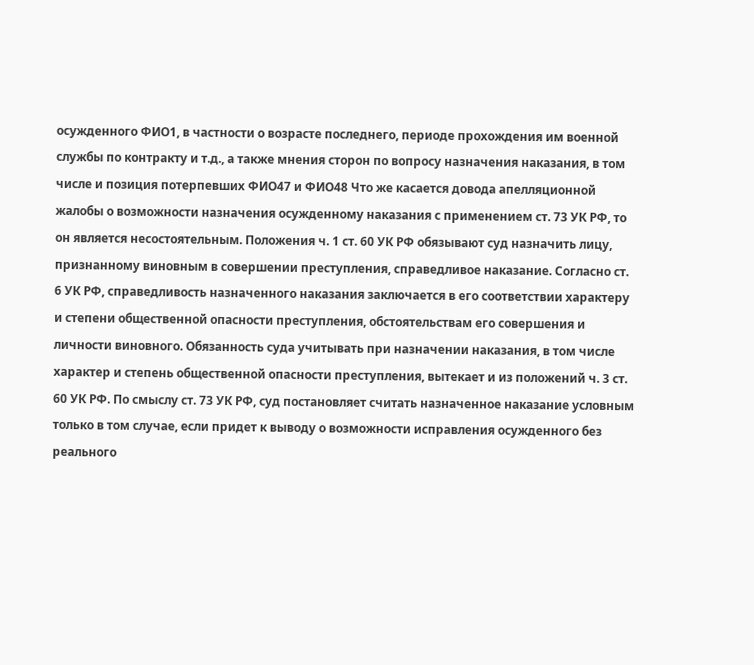осужденного ФИО1, в частности о возрасте последнего, периоде прохождения им военной службы по контракту и т.д., а также мнения сторон по вопросу назначения наказания, в том числе и позиция потерпевших ФИО47 и ФИО48 Что же касается довода апелляционной жалобы о возможности назначения осужденному наказания с применением ст. 73 УК РФ, то он является несостоятельным. Положения ч. 1 ст. 60 УК РФ обязывают суд назначить лицу, признанному виновным в совершении преступления, справедливое наказание. Согласно ст. 6 УК РФ, справедливость назначенного наказания заключается в его соответствии характеру и степени общественной опасности преступления, обстоятельствам его совершения и личности виновного. Обязанность суда учитывать при назначении наказания, в том числе характер и степень общественной опасности преступления, вытекает и из положений ч. 3 ст. 60 УК РФ. По смыслу ст. 73 УК РФ, суд постановляет считать назначенное наказание условным только в том случае, если придет к выводу о возможности исправления осужденного без реального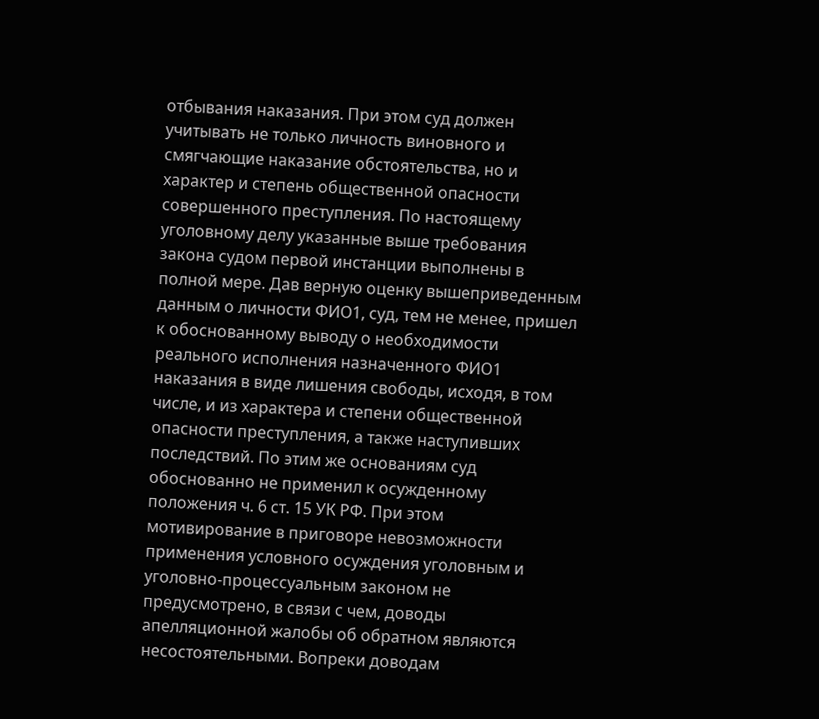отбывания наказания. При этом суд должен учитывать не только личность виновного и смягчающие наказание обстоятельства, но и характер и степень общественной опасности совершенного преступления. По настоящему уголовному делу указанные выше требования закона судом первой инстанции выполнены в полной мере. Дав верную оценку вышеприведенным данным о личности ФИО1, суд, тем не менее, пришел к обоснованному выводу о необходимости реального исполнения назначенного ФИО1 наказания в виде лишения свободы, исходя, в том числе, и из характера и степени общественной опасности преступления, а также наступивших последствий. По этим же основаниям суд обоснованно не применил к осужденному положения ч. 6 ст. 15 УК РФ. При этом мотивирование в приговоре невозможности применения условного осуждения уголовным и уголовно-процессуальным законом не предусмотрено, в связи с чем, доводы апелляционной жалобы об обратном являются несостоятельными. Вопреки доводам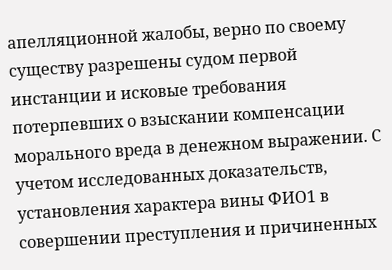апелляционной жалобы, верно по своему существу разрешены судом первой инстанции и исковые требования потерпевших о взыскании компенсации морального вреда в денежном выражении. С учетом исследованных доказательств, установления характера вины ФИО1 в совершении преступления и причиненных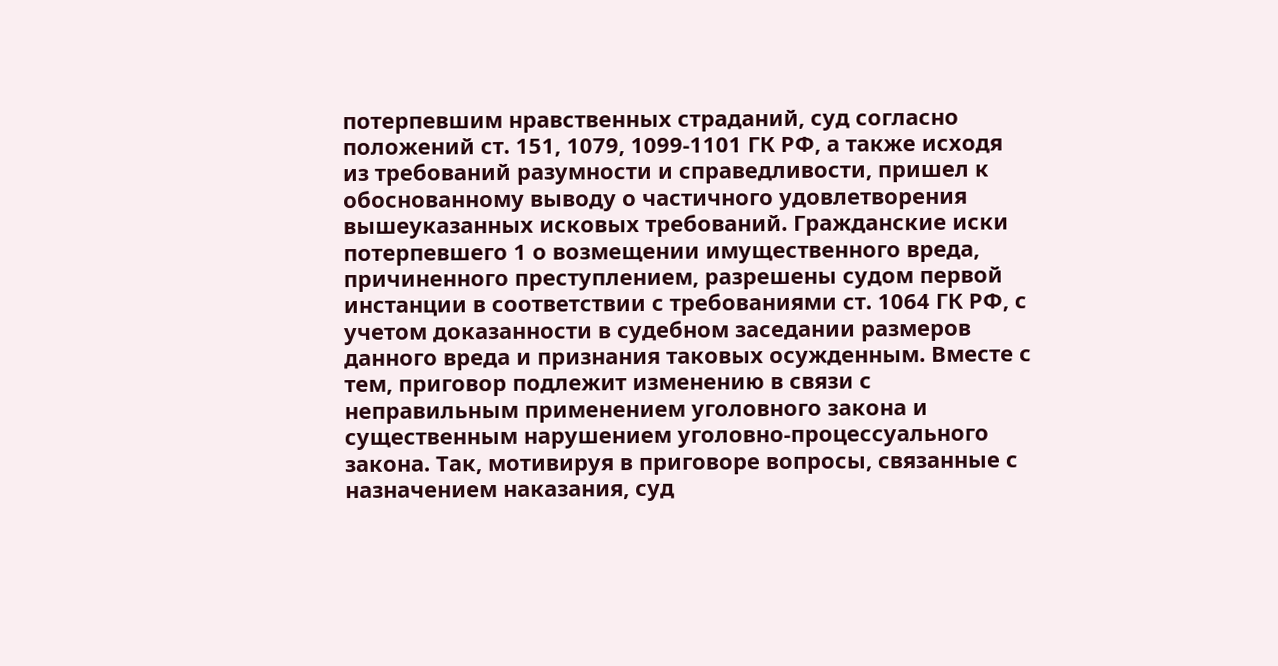потерпевшим нравственных страданий, суд согласно положений ст. 151, 1079, 1099-1101 ГК РФ, а также исходя из требований разумности и справедливости, пришел к обоснованному выводу о частичного удовлетворения вышеуказанных исковых требований. Гражданские иски потерпевшего 1 о возмещении имущественного вреда, причиненного преступлением, разрешены судом первой инстанции в соответствии с требованиями ст. 1064 ГК РФ, с учетом доказанности в судебном заседании размеров данного вреда и признания таковых осужденным. Вместе с тем, приговор подлежит изменению в связи с неправильным применением уголовного закона и существенным нарушением уголовно-процессуального закона. Так, мотивируя в приговоре вопросы, связанные с назначением наказания, суд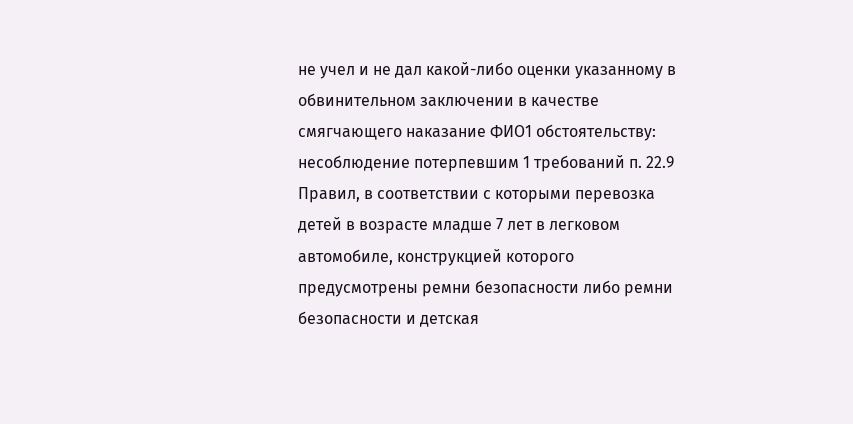не учел и не дал какой-либо оценки указанному в обвинительном заключении в качестве смягчающего наказание ФИО1 обстоятельству: несоблюдение потерпевшим 1 требований п. 22.9 Правил, в соответствии с которыми перевозка детей в возрасте младше 7 лет в легковом автомобиле, конструкцией которого предусмотрены ремни безопасности либо ремни безопасности и детская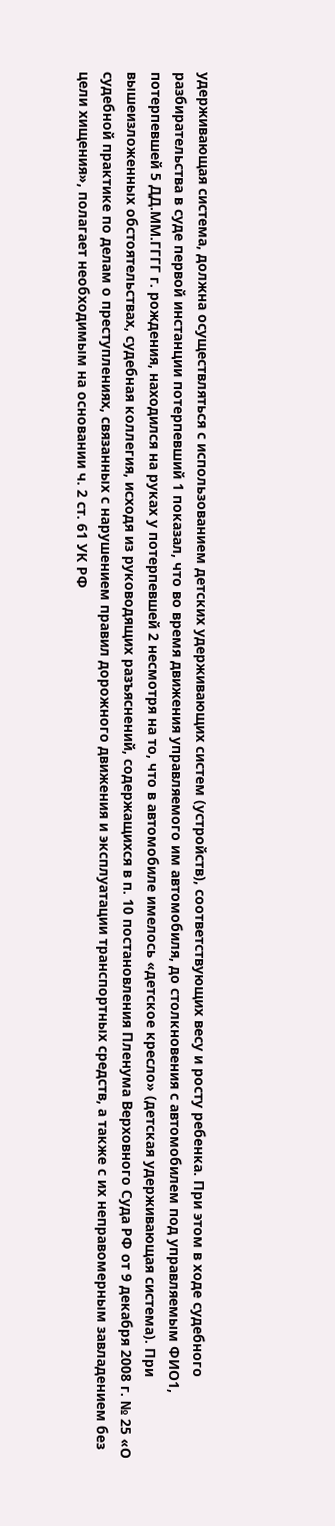удерживающая система, должна осуществляться с использованием детских удерживающих систем (устройств), соответствующих весу и росту ребенка. При этом в ходе судебного разбирательства в суде первой инстанции потерпевший 1 показал, что во время движения управляемого им автомобиля, до столкновения с автомобилем под управляемым ФИО1, потерпевшей 5 ДД.ММ.ГГГГ г. рождения, находился на руках у потерпевшей 2 несмотря на то, что в автомобиле имелось «детское кресло» (детская удерживающая система). При вышеизложенных обстоятельствах, судебная коллегия, исходя из руководящих разъяснений, содержащихся в п. 10 постановления Пленума Верховного Суда РФ от 9 декабря 2008 г. № 25 «О судебной практике по делам о преступлениях, связанных с нарушением правил дорожного движения и эксплуатации транспортных средств, а также с их неправомерным завладением без цели хищения», полагает необходимым на основании ч. 2 ст. 61 УК РФ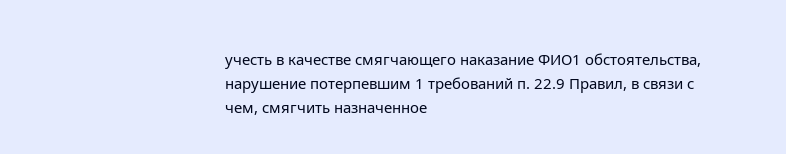учесть в качестве смягчающего наказание ФИО1 обстоятельства, нарушение потерпевшим 1 требований п. 22.9 Правил, в связи с чем, смягчить назначенное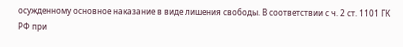осужденному основное наказание в виде лишения свободы. В соответствии с ч. 2 ст. 1101 ГК РФ при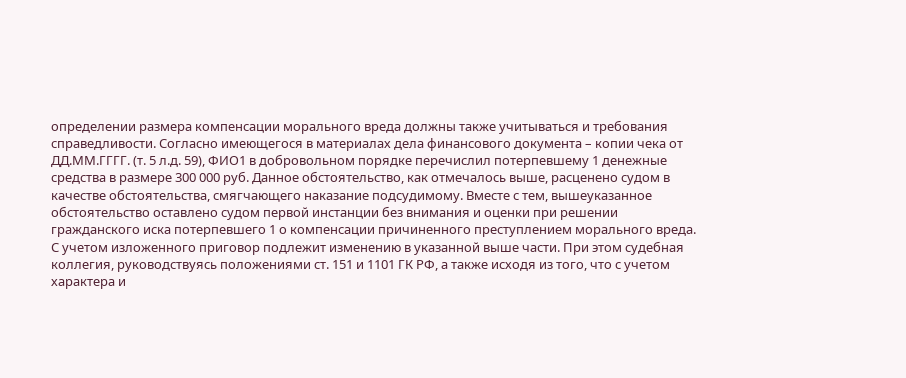определении размера компенсации морального вреда должны также учитываться и требования справедливости. Согласно имеющегося в материалах дела финансового документа – копии чека от ДД.ММ.ГГГГ. (т. 5 л.д. 59), ФИО1 в добровольном порядке перечислил потерпевшему 1 денежные средства в размере 300 000 руб. Данное обстоятельство, как отмечалось выше, расценено судом в качестве обстоятельства, смягчающего наказание подсудимому. Вместе с тем, вышеуказанное обстоятельство оставлено судом первой инстанции без внимания и оценки при решении гражданского иска потерпевшего 1 о компенсации причиненного преступлением морального вреда. С учетом изложенного приговор подлежит изменению в указанной выше части. При этом судебная коллегия, руководствуясь положениями ст. 151 и 1101 ГК РФ, а также исходя из того, что с учетом характера и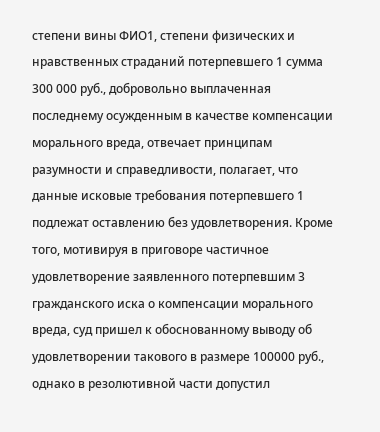степени вины ФИО1, степени физических и нравственных страданий потерпевшего 1 сумма 300 000 руб., добровольно выплаченная последнему осужденным в качестве компенсации морального вреда, отвечает принципам разумности и справедливости, полагает, что данные исковые требования потерпевшего 1 подлежат оставлению без удовлетворения. Кроме того, мотивируя в приговоре частичное удовлетворение заявленного потерпевшим 3 гражданского иска о компенсации морального вреда, суд пришел к обоснованному выводу об удовлетворении такового в размере 100000 руб., однако в резолютивной части допустил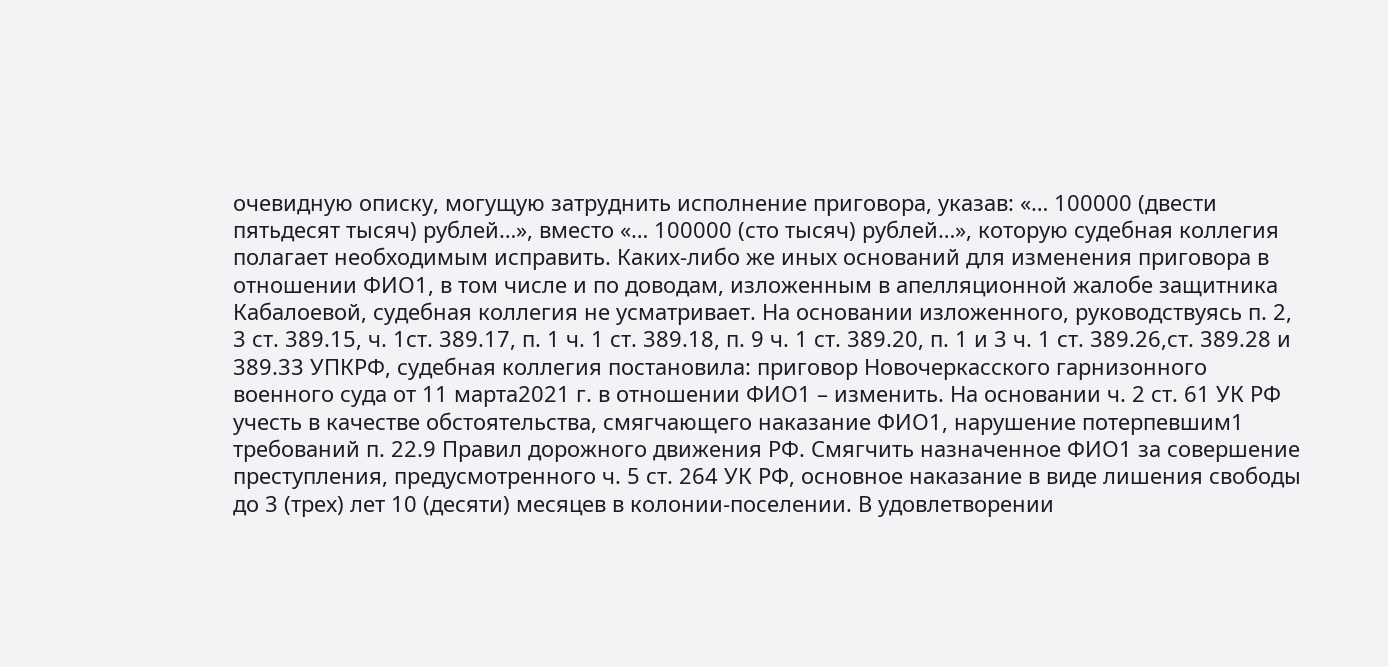очевидную описку, могущую затруднить исполнение приговора, указав: «… 100000 (двести пятьдесят тысяч) рублей…», вместо «… 100000 (сто тысяч) рублей…», которую судебная коллегия полагает необходимым исправить. Каких-либо же иных оснований для изменения приговора в отношении ФИО1, в том числе и по доводам, изложенным в апелляционной жалобе защитника Кабалоевой, судебная коллегия не усматривает. На основании изложенного, руководствуясь п. 2, 3 ст. 389.15, ч. 1ст. 389.17, п. 1 ч. 1 ст. 389.18, п. 9 ч. 1 ст. 389.20, п. 1 и 3 ч. 1 ст. 389.26,ст. 389.28 и 389.33 УПКРФ, судебная коллегия постановила: приговор Новочеркасского гарнизонного военного суда от 11 марта2021 г. в отношении ФИО1 – изменить. На основании ч. 2 ст. 61 УК РФ учесть в качестве обстоятельства, смягчающего наказание ФИО1, нарушение потерпевшим1 требований п. 22.9 Правил дорожного движения РФ. Смягчить назначенное ФИО1 за совершение преступления, предусмотренного ч. 5 ст. 264 УК РФ, основное наказание в виде лишения свободы до 3 (трех) лет 10 (десяти) месяцев в колонии-поселении. В удовлетворении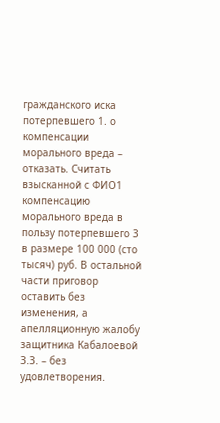гражданского иска потерпевшего 1. о компенсации морального вреда – отказать. Считать взысканной с ФИО1 компенсацию морального вреда в пользу потерпевшего 3 в размере 100 000 (сто тысяч) руб. В остальной части приговор оставить без изменения, а апелляционную жалобу защитника Кабалоевой З.З. – без удовлетворения.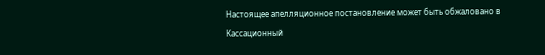Настоящее апелляционное постановление может быть обжаловано в Кассационный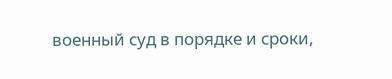военный суд в порядке и сроки,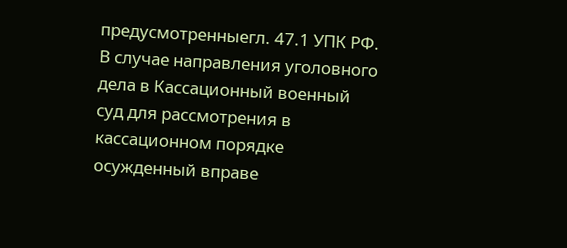предусмотренныегл. 47.1 УПК РФ. В случае направления уголовного дела в Кассационный военный суд для рассмотрения в кассационном порядке осужденный вправе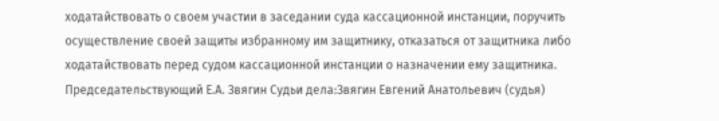ходатайствовать о своем участии в заседании суда кассационной инстанции, поручить осуществление своей защиты избранному им защитнику, отказаться от защитника либо ходатайствовать перед судом кассационной инстанции о назначении ему защитника. Председательствующий Е.А. Звягин Судьи дела:Звягин Евгений Анатольевич (судья)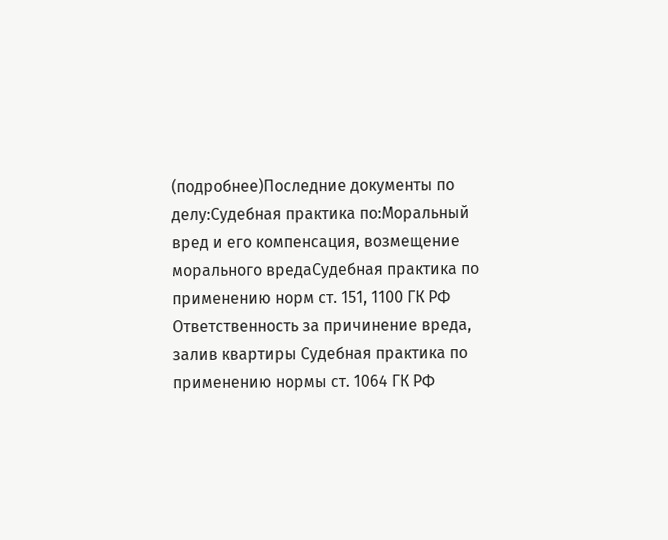(подробнее)Последние документы по делу:Судебная практика по:Моральный вред и его компенсация, возмещение морального вредаСудебная практика по применению норм ст. 151, 1100 ГК РФ Ответственность за причинение вреда, залив квартиры Судебная практика по применению нормы ст. 1064 ГК РФ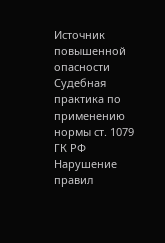Источник повышенной опасности Судебная практика по применению нормы ст. 1079 ГК РФ Нарушение правил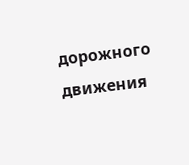дорожного движения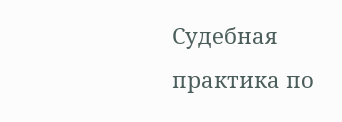Судебная практика по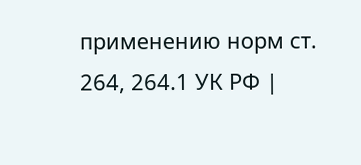применению норм ст. 264, 264.1 УК РФ |